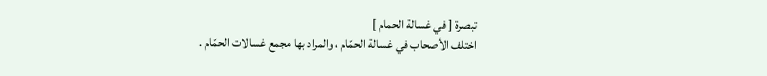تبصرة [ في غسالة الحمام ]
اختلف الأصحاب في غسالة الحمّام ، والمراد بها مجمع غسالات الحمّام .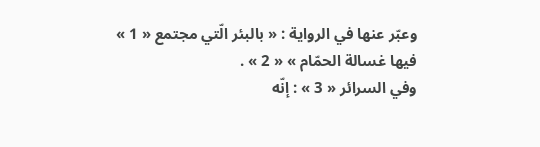وعبّر عنها في الرواية : « بالبئر الّتي مجتمع « 1 » فيها غسالة الحمّام » « 2 » .
وفي السرائر « 3 » : إنّه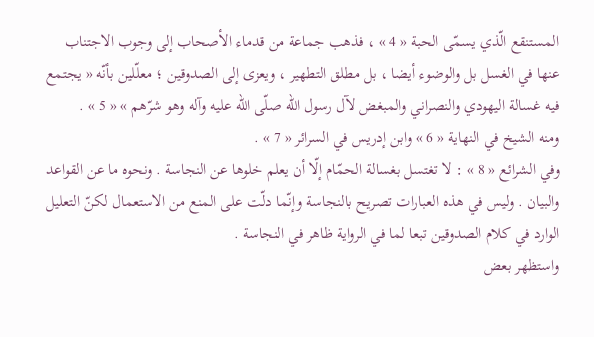المستنقع الّذي يسمّى الحبة « 4 » ، فذهب جماعة من قدماء الأصحاب إلى وجوب الاجتناب عنها في الغسل بل والوضوء أيضا ، بل مطلق التطهير ، ويعزى إلى الصدوقين ؛ معلّلين بأنّه « يجتمع فيه غسالة اليهودي والنصراني والمبغض لآل رسول اللّه صلّى اللّه عليه وآله وهو شرّهم » « 5 » .
ومنه الشيخ في النهاية « 6 » وابن إدريس في السرائر « 7 » .
وفي الشرائع « 8 » : لا تغتسل بغسالة الحمّام إلّا أن يعلم خلوها عن النجاسة . ونحوه ما عن القواعد والبيان . وليس في هذه العبارات تصريح بالنجاسة وإنّما دلّت على المنع من الاستعمال لكنّ التعليل الوارد في كلام الصدوقين تبعا لما في الرواية ظاهر في النجاسة .
واستظهر بعض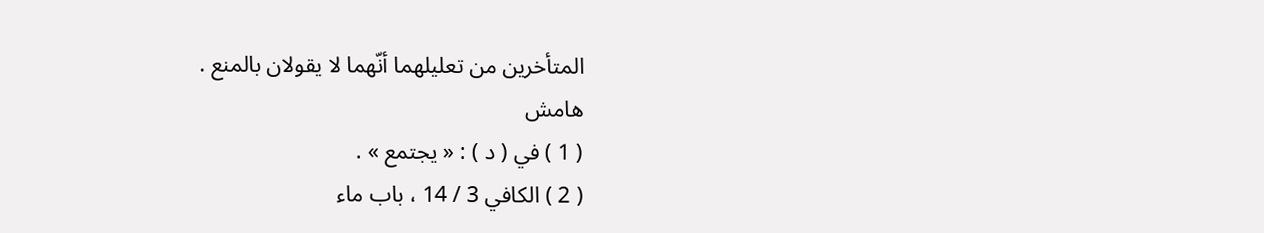المتأخرين من تعليلهما أنّهما لا يقولان بالمنع .
هامش
( 1 ) في ( د ) : « يجتمع » .
( 2 ) الكافي 3 / 14 ، باب ماء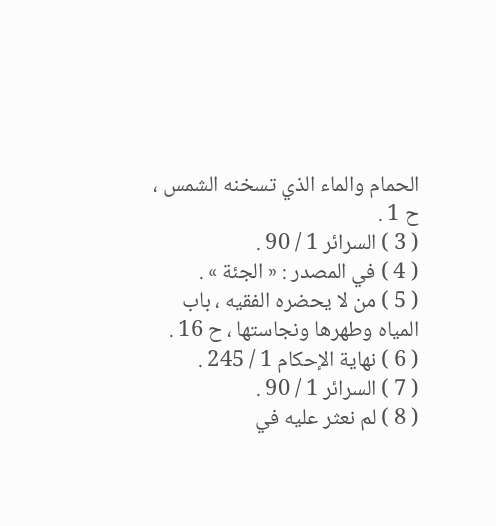الحمام والماء الذي تسخنه الشمس ، ح 1 .
( 3 ) السرائر 1 / 90 .
( 4 ) في المصدر : « الجئة » .
( 5 ) من لا يحضره الفقيه ، باب المياه وطهرها ونجاستها ، ح 16 .
( 6 ) نهاية الإحكام 1 / 245 .
( 7 ) السرائر 1 / 90 .
( 8 ) لم نعثر عليه في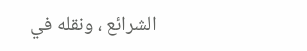الشرائع ، ونقله في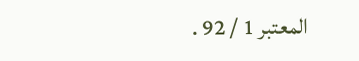المعتبر 1 / 92 .